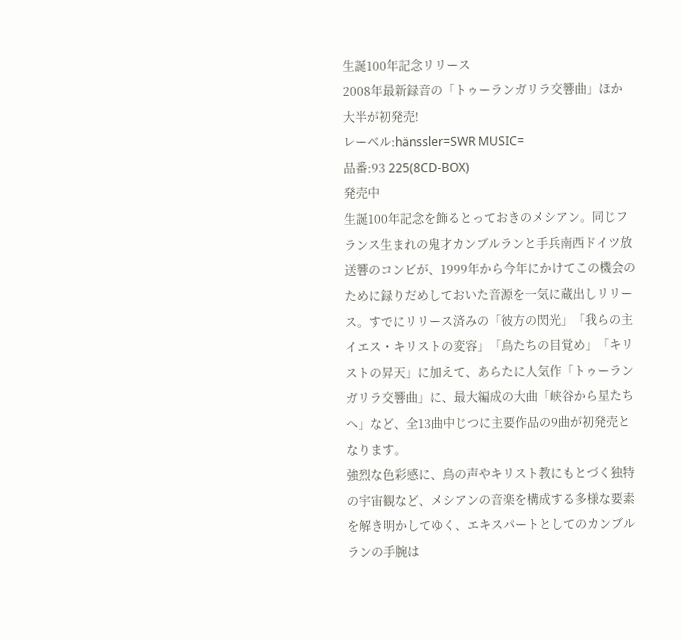生誕100年記念リリース
2008年最新録音の「トゥーランガリラ交響曲」ほか
大半が初発売!
レーベル:hänssler=SWR MUSIC=
品番:93 225(8CD-BOX)
発売中
生誕100年記念を飾るとっておきのメシアン。同じフランス生まれの鬼才カンブルランと手兵南西ドイツ放送響のコンビが、1999年から今年にかけてこの機会のために録りだめしておいた音源を一気に蔵出しリリース。すでにリリース済みの「彼方の閃光」「我らの主イエス・キリストの変容」「鳥たちの目覚め」「キリストの昇天」に加えて、あらたに人気作「トゥーランガリラ交響曲」に、最大編成の大曲「峡谷から星たちへ」など、全13曲中じつに主要作品の9曲が初発売となります。
強烈な色彩感に、鳥の声やキリスト教にもとづく独特の宇宙観など、メシアンの音楽を構成する多様な要素を解き明かしてゆく、エキスパートとしてのカンブルランの手腕は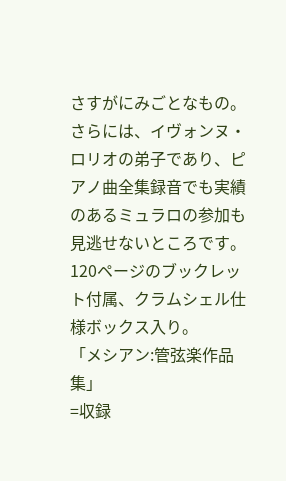さすがにみごとなもの。さらには、イヴォンヌ・ロリオの弟子であり、ピアノ曲全集録音でも実績のあるミュラロの参加も見逃せないところです。120ページのブックレット付属、クラムシェル仕様ボックス入り。
「メシアン:管弦楽作品集」
=収録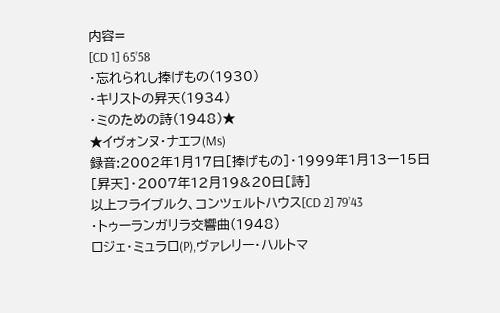内容=
[CD 1] 65’58
・忘れられし捧げもの(1930)
・キリストの昇天(1934)
・ミのための詩(1948)★
★イヴォンヌ・ナエフ(Ms)
録音:2002年1月17日[捧げもの]・1999年1月13ー15日[昇天]・2007年12月19&20日[詩]
以上フライブルク、コンツェルトハウス[CD 2] 79’43
・トゥーランガリラ交響曲(1948)
ロジェ・ミュラロ(P),ヴァレリー・ハルトマ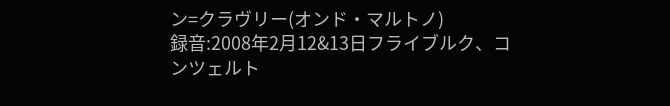ン=クラヴリー(オンド・マルトノ)
録音:2008年2月12&13日フライブルク、コンツェルト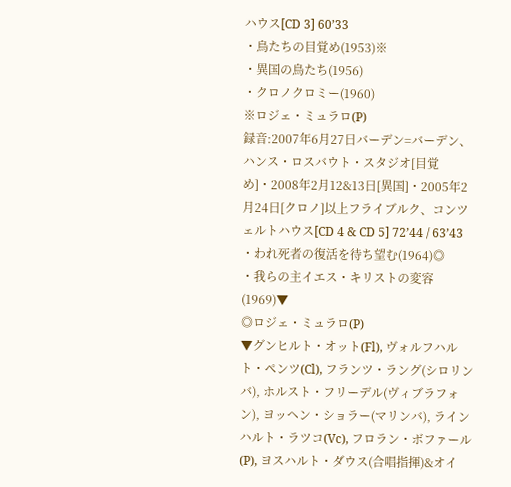ハウス[CD 3] 60’33
・鳥たちの目覚め(1953)※
・異国の鳥たち(1956)
・クロノクロミー(1960)
※ロジェ・ミュラロ(P)
録音:2007年6月27日バーデン=バーデン、ハンス・ロスバウト・スタジオ[目覚め]・2008年2月12&13日[異国]・2005年2月24日[クロノ]以上フライブルク、コンツェルトハウス[CD 4 & CD 5] 72’44 / 63’43
・われ死者の復活を待ち望む(1964)◎
・我らの主イエス・キリストの変容(1969)▼
◎ロジェ・ミュラロ(P)
▼グンヒルト・オット(Fl), ヴォルフハルト・ペンツ(Cl), フランツ・ラング(シロリンバ), ホルスト・フリーデル(ヴィブラフォン), ヨッヘン・ショラー(マリンバ), ラインハルト・ラツコ(Vc), フロラン・ボファール(P), ヨスハルト・ダウス(合唱指揮)&オイ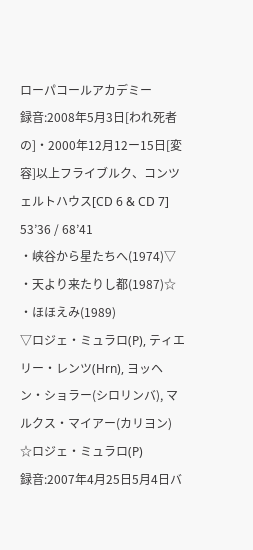ローパコールアカデミー
録音:2008年5月3日[われ死者の]・2000年12月12ー15日[変容]以上フライブルク、コンツェルトハウス[CD 6 & CD 7] 53’36 / 68’41
・峡谷から星たちへ(1974)▽
・天より来たりし都(1987)☆
・ほほえみ(1989)
▽ロジェ・ミュラロ(P), ティエリー・レンツ(Hrn), ヨッヘン・ショラー(シロリンバ), マルクス・マイアー(カリヨン)
☆ロジェ・ミュラロ(P)
録音:2007年4月25日5月4日バ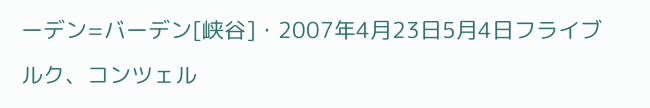ーデン=バーデン[峡谷]・2007年4月23日5月4日フライブルク、コンツェル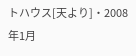トハウス[天より]・2008年1月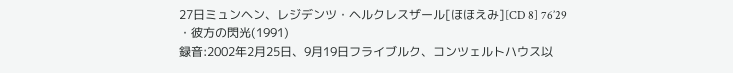27日ミュンヘン、レジデンツ・ヘルクレスザール[ほほえみ][CD 8] 76’29
・彼方の閃光(1991)
録音:2002年2月25日、9月19日フライブルク、コンツェルトハウス以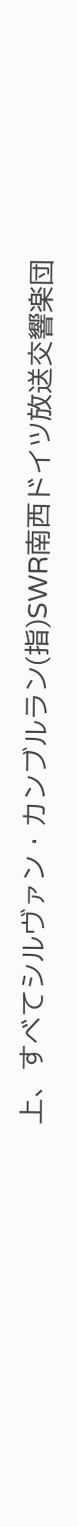上、すべてシルヴァン・カンブルラン(指)SWR南西ドイツ放送交響楽団